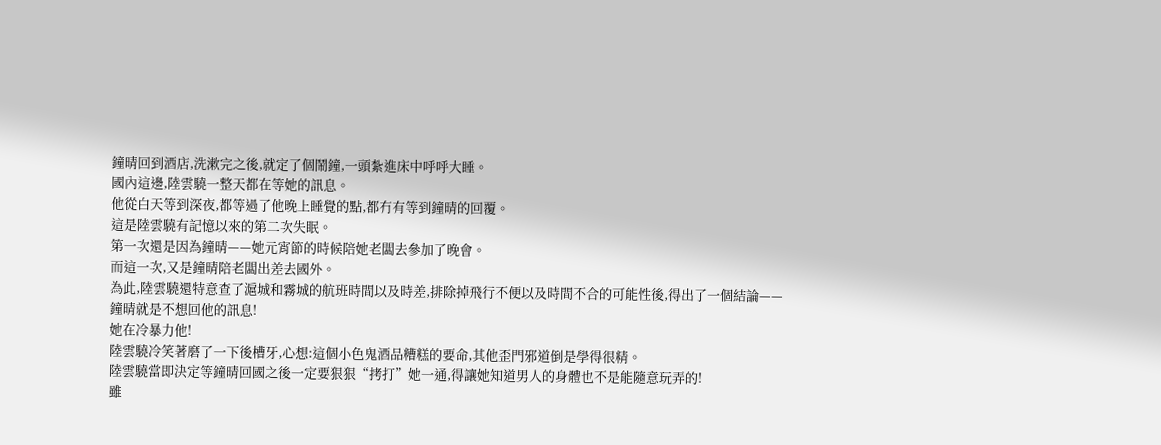鐘晴回到酒店,洗漱完之後,就定了個鬧鐘,一頭紮進床中呼呼大睡。
國內這邊,陸雲驍一整天都在等她的訊息。
他從白天等到深夜,都等過了他晚上睡覺的點,都冇有等到鐘晴的回覆。
這是陸雲驍有記憶以來的第二次失眠。
第一次還是因為鐘晴——她元宵節的時候陪她老闆去參加了晚會。
而這一次,又是鐘晴陪老闆出差去國外。
為此,陸雲驍還特意查了滬城和霧城的航班時間以及時差,排除掉飛行不便以及時間不合的可能性後,得出了一個結論——
鐘晴就是不想回他的訊息!
她在冷暴力他!
陸雲驍冷笑著磨了一下後槽牙,心想:這個小色鬼酒品糟糕的要命,其他歪門邪道倒是學得很精。
陸雲驍當即決定等鐘晴回國之後一定要狠狠“拷打”她一通,得讓她知道男人的身體也不是能隨意玩弄的!
雖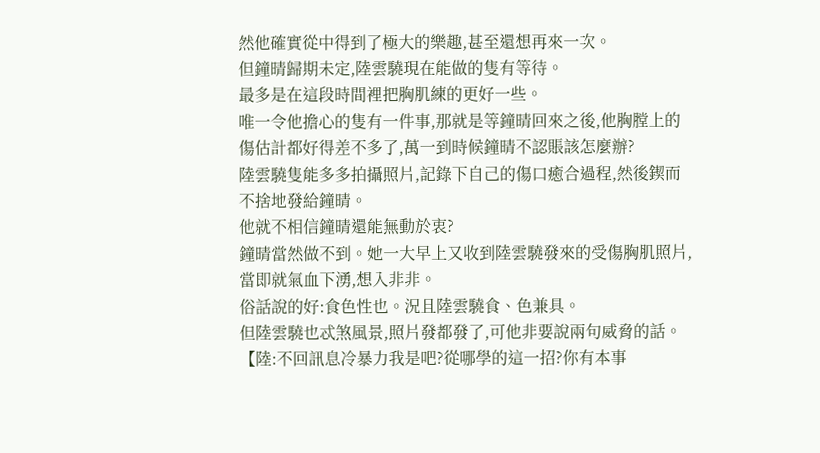然他確實從中得到了極大的樂趣,甚至還想再來一次。
但鐘晴歸期未定,陸雲驍現在能做的隻有等待。
最多是在這段時間裡把胸肌練的更好一些。
唯一令他擔心的隻有一件事,那就是等鐘晴回來之後,他胸膛上的傷估計都好得差不多了,萬一到時候鐘晴不認賬該怎麼辦?
陸雲驍隻能多多拍攝照片,記錄下自己的傷口癒合過程,然後鍥而不捨地發給鐘晴。
他就不相信鐘晴還能無動於衷?
鐘晴當然做不到。她一大早上又收到陸雲驍發來的受傷胸肌照片,當即就氣血下湧,想入非非。
俗話說的好:食色性也。況且陸雲驍食、色兼具。
但陸雲驍也忒煞風景,照片發都發了,可他非要說兩句威脅的話。
【陸:不回訊息冷暴力我是吧?從哪學的這一招?你有本事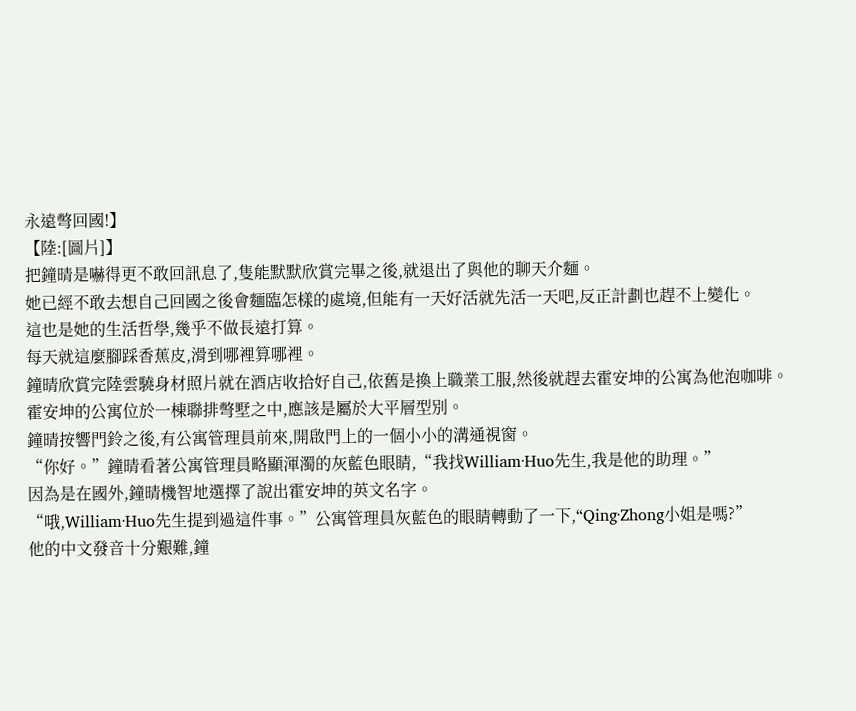永遠彆回國!】
【陸:[圖片]】
把鐘晴是嚇得更不敢回訊息了,隻能默默欣賞完畢之後,就退出了與他的聊天介麵。
她已經不敢去想自己回國之後會麵臨怎樣的處境,但能有一天好活就先活一天吧,反正計劃也趕不上變化。
這也是她的生活哲學,幾乎不做長遠打算。
每天就這麼腳踩香蕉皮,滑到哪裡算哪裡。
鐘晴欣賞完陸雲驍身材照片就在酒店收拾好自己,依舊是換上職業工服,然後就趕去霍安坤的公寓為他泡咖啡。
霍安坤的公寓位於一棟聯排彆墅之中,應該是屬於大平層型別。
鐘晴按響門鈴之後,有公寓管理員前來,開啟門上的一個小小的溝通視窗。
“你好。”鐘晴看著公寓管理員略顯渾濁的灰藍色眼睛,“我找William·Huo先生,我是他的助理。”
因為是在國外,鐘晴機智地選擇了說出霍安坤的英文名字。
“哦,William·Huo先生提到過這件事。”公寓管理員灰藍色的眼睛轉動了一下,“Qing·Zhong小姐是嗎?”
他的中文發音十分艱難,鐘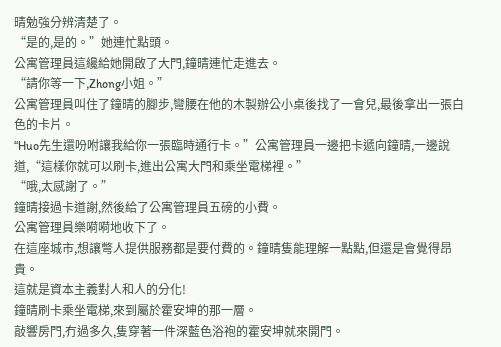晴勉強分辨清楚了。
“是的,是的。”她連忙點頭。
公寓管理員這纔給她開啟了大門,鐘晴連忙走進去。
“請你等一下,Zhong小姐。”
公寓管理員叫住了鐘晴的腳步,彎腰在他的木製辦公小桌後找了一會兒,最後拿出一張白色的卡片。
“Huo先生還吩咐讓我給你一張臨時通行卡。”公寓管理員一邊把卡遞向鐘晴,一邊說道,“這樣你就可以刷卡,進出公寓大門和乘坐電梯裡。”
“哦,太感謝了。”
鐘晴接過卡道謝,然後給了公寓管理員五磅的小費。
公寓管理員樂嗬嗬地收下了。
在這座城市,想讓彆人提供服務都是要付費的。鐘晴隻能理解一點點,但還是會覺得昂貴。
這就是資本主義對人和人的分化!
鐘晴刷卡乘坐電梯,來到屬於霍安坤的那一層。
敲響房門,冇過多久,隻穿著一件深藍色浴袍的霍安坤就來開門。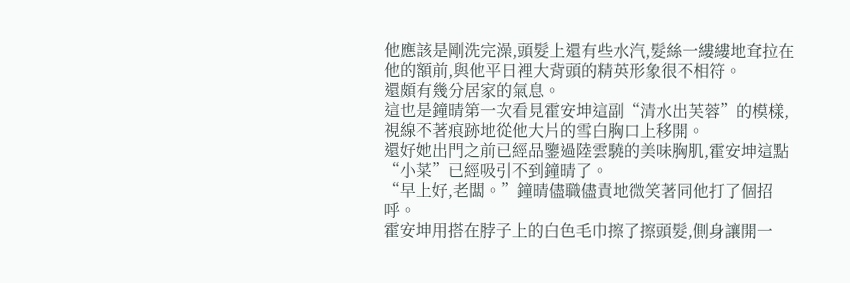他應該是剛洗完澡,頭髮上還有些水汽,髮絲一縷縷地耷拉在他的額前,與他平日裡大背頭的精英形象很不相符。
還頗有幾分居家的氣息。
這也是鐘晴第一次看見霍安坤這副“清水出芙蓉”的模樣,視線不著痕跡地從他大片的雪白胸口上移開。
還好她出門之前已經品鑒過陸雲驍的美味胸肌,霍安坤這點“小菜”已經吸引不到鐘晴了。
“早上好,老闆。”鐘晴儘職儘責地微笑著同他打了個招呼。
霍安坤用搭在脖子上的白色毛巾擦了擦頭髮,側身讓開一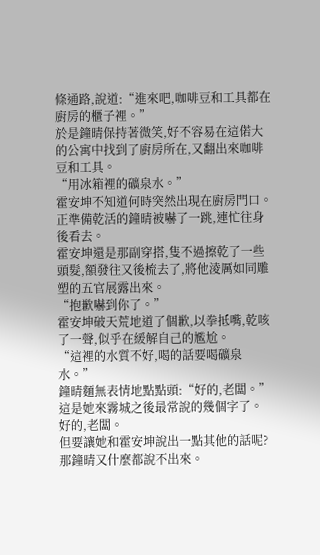條通路,說道:“進來吧,咖啡豆和工具都在廚房的櫃子裡。”
於是鐘晴保持著微笑,好不容易在這偌大的公寓中找到了廚房所在,又翻出來咖啡豆和工具。
“用冰箱裡的礦泉水。”
霍安坤不知道何時突然出現在廚房門口。
正準備乾活的鐘晴被嚇了一跳,連忙往身後看去。
霍安坤還是那副穿搭,隻不過擦乾了一些頭髮,額發往又後梳去了,將他淩厲如同雕塑的五官展露出來。
“抱歉嚇到你了。”
霍安坤破天荒地道了個歉,以拳抵嘴,乾咳了一聲,似乎在緩解自己的尷尬。
“這裡的水質不好,喝的話要喝礦泉水。”
鐘晴麵無表情地點點頭:“好的,老闆。”
這是她來霧城之後最常說的幾個字了。
好的,老闆。
但要讓她和霍安坤說出一點其他的話呢?
那鐘晴又什麼都說不出來。